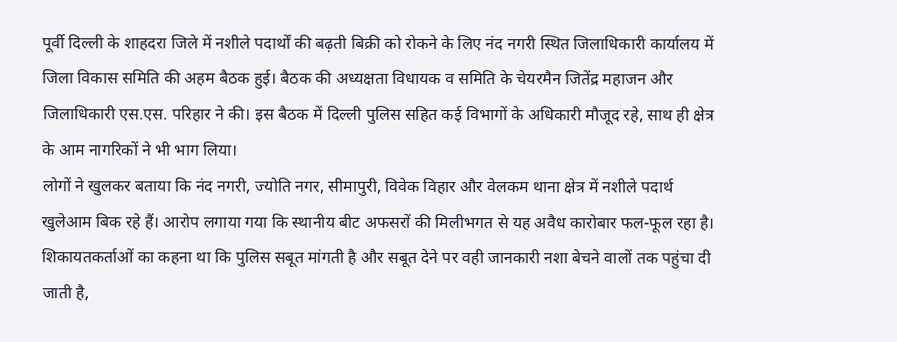पूर्वी दिल्ली के शाहदरा जिले में नशीले पदार्थों की बढ़ती बिक्री को रोकने के लिए नंद नगरी स्थित जिलाधिकारी कार्यालय में जिला विकास समिति की अहम बैठक हुई। बैठक की अध्यक्षता विधायक व समिति के चेयरमैन जितेंद्र महाजन और जिलाधिकारी एस.एस. परिहार ने की। इस बैठक में दिल्ली पुलिस सहित कई विभागों के अधिकारी मौजूद रहे, साथ ही क्षेत्र के आम नागरिकों ने भी भाग लिया।
लोगों ने खुलकर बताया कि नंद नगरी, ज्योति नगर, सीमापुरी, विवेक विहार और वेलकम थाना क्षेत्र में नशीले पदार्थ खुलेआम बिक रहे हैं। आरोप लगाया गया कि स्थानीय बीट अफसरों की मिलीभगत से यह अवैध कारोबार फल-फूल रहा है। शिकायतकर्ताओं का कहना था कि पुलिस सबूत मांगती है और सबूत देने पर वही जानकारी नशा बेचने वालों तक पहुंचा दी जाती है,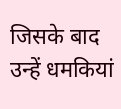जिसके बाद उन्हें धमकियां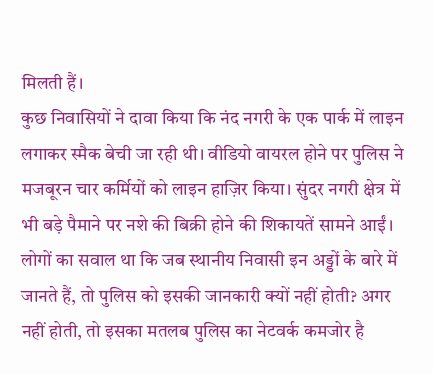मिलती हैं।
कुछ निवासियों ने दावा किया कि नंद नगरी के एक पार्क में लाइन लगाकर स्मैक बेची जा रही थी। वीडियो वायरल होने पर पुलिस ने मजबूरन चार कर्मियों को लाइन हाज़िर किया। सुंदर नगरी क्षेत्र में भी बड़े पैमाने पर नशे की बिक्री होने की शिकायतें सामने आईं। लोगों का सवाल था कि जब स्थानीय निवासी इन अड्डों के बारे में जानते हैं, तो पुलिस को इसकी जानकारी क्यों नहीं होती? अगर नहीं होती, तो इसका मतलब पुलिस का नेटवर्क कमजोर है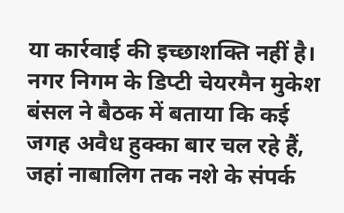या कार्रवाई की इच्छाशक्ति नहीं है।
नगर निगम के डिप्टी चेयरमैन मुकेश बंसल ने बैठक में बताया कि कई जगह अवैध हुक्का बार चल रहे हैं, जहां नाबालिग तक नशे के संपर्क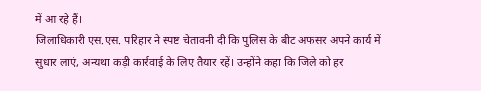में आ रहे हैं।
जिलाधिकारी एस.एस. परिहार ने स्पष्ट चेतावनी दी कि पुलिस के बीट अफसर अपने कार्य में सुधार लाएं, अन्यथा कड़ी कार्रवाई के लिए तैयार रहें। उन्होंने कहा कि जिले को हर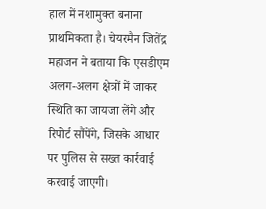हाल में नशामुक्त बनाना प्राथमिकता है। चेयरमैन जितेंद्र महाजन ने बताया कि एसडीएम अलग-अलग क्षेत्रों में जाकर स्थिति का जायजा लेंगे और रिपोर्ट सौंपेंगे, जिसके आधार पर पुलिस से सख्त कार्रवाई करवाई जाएगी।